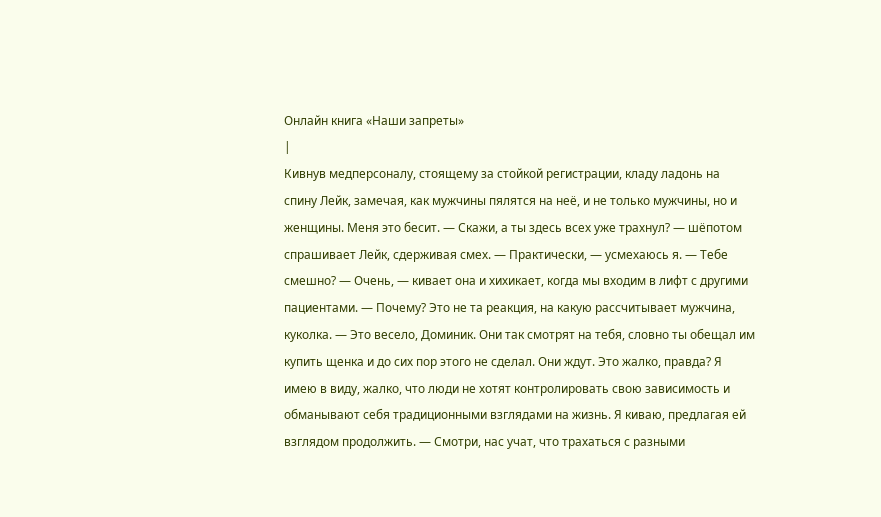Онлайн книга «Наши запреты»
|
Кивнув медперсоналу, стоящему за стойкой регистрации, кладу ладонь на спину Лейк, замечая, как мужчины пялятся на неё, и не только мужчины, но и женщины. Меня это бесит. — Скажи, а ты здесь всех уже трахнул? — шёпотом спрашивает Лейк, сдерживая смех. — Практически, — усмехаюсь я. — Тебе смешно? — Очень, — кивает она и хихикает, когда мы входим в лифт с другими пациентами. — Почему? Это не та реакция, на какую рассчитывает мужчина, куколка. — Это весело, Доминик. Они так смотрят на тебя, словно ты обещал им купить щенка и до сих пор этого не сделал. Они ждут. Это жалко, правда? Я имею в виду, жалко, что люди не хотят контролировать свою зависимость и обманывают себя традиционными взглядами на жизнь. Я киваю, предлагая ей взглядом продолжить. — Смотри, нас учат, что трахаться с разными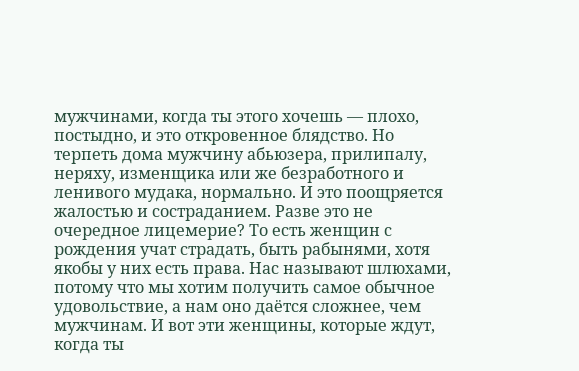мужчинами, когда ты этого хочешь — плохо, постыдно, и это откровенное блядство. Но терпеть дома мужчину абьюзера, прилипалу, неряху, изменщика или же безработного и ленивого мудака, нормально. И это поощряется жалостью и состраданием. Разве это не очередное лицемерие? То есть женщин с рождения учат страдать, быть рабынями, хотя якобы у них есть права. Нас называют шлюхами, потому что мы хотим получить самое обычное удовольствие, а нам оно даётся сложнее, чем мужчинам. И вот эти женщины, которые ждут, когда ты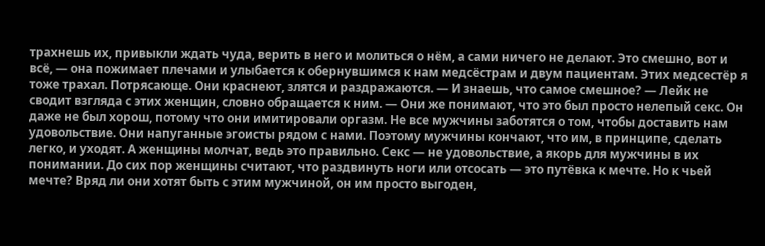трахнешь их, привыкли ждать чуда, верить в него и молиться о нём, а сами ничего не делают. Это смешно, вот и всё, — она пожимает плечами и улыбается к обернувшимся к нам медсёстрам и двум пациентам. Этих медсестёр я тоже трахал. Потрясающе. Они краснеют, злятся и раздражаются. — И знаешь, что самое смешное? — Лейк не сводит взгляда с этих женщин, словно обращается к ним. — Они же понимают, что это был просто нелепый секс. Он даже не был хорош, потому что они имитировали оргазм. Не все мужчины заботятся о том, чтобы доставить нам удовольствие. Они напуганные эгоисты рядом с нами. Поэтому мужчины кончают, что им, в принципе, сделать легко, и уходят. А женщины молчат, ведь это правильно. Секс — не удовольствие, а якорь для мужчины в их понимании. До сих пор женщины считают, что раздвинуть ноги или отсосать — это путёвка к мечте. Но к чьей мечте? Вряд ли они хотят быть с этим мужчиной, он им просто выгоден,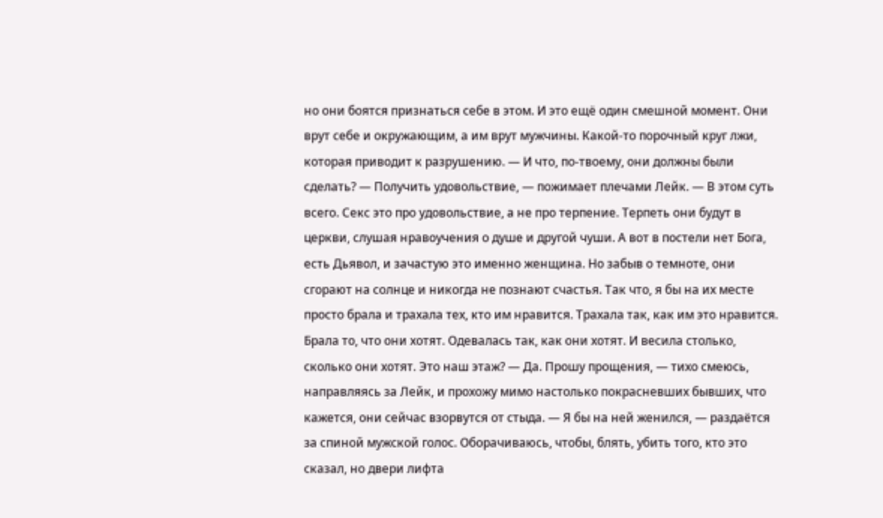но они боятся признаться себе в этом. И это ещё один смешной момент. Они врут себе и окружающим, а им врут мужчины. Какой-то порочный круг лжи, которая приводит к разрушению. — И что, по-твоему, они должны были сделать? — Получить удовольствие, — пожимает плечами Лейк. — В этом суть всего. Секс это про удовольствие, а не про терпение. Терпеть они будут в церкви, слушая нравоучения о душе и другой чуши. А вот в постели нет Бога, есть Дьявол, и зачастую это именно женщина. Но забыв о темноте, они сгорают на солнце и никогда не познают счастья. Так что, я бы на их месте просто брала и трахала тех, кто им нравится. Трахала так, как им это нравится. Брала то, что они хотят. Одевалась так, как они хотят. И весила столько, сколько они хотят. Это наш этаж? — Да. Прошу прощения, — тихо смеюсь, направляясь за Лейк, и прохожу мимо настолько покрасневших бывших, что кажется, они сейчас взорвутся от стыда. — Я бы на ней женился, — раздаётся за спиной мужской голос. Оборачиваюсь, чтобы, блять, убить того, кто это сказал, но двери лифта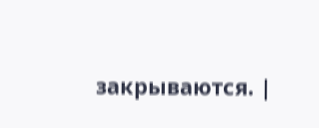закрываются. |